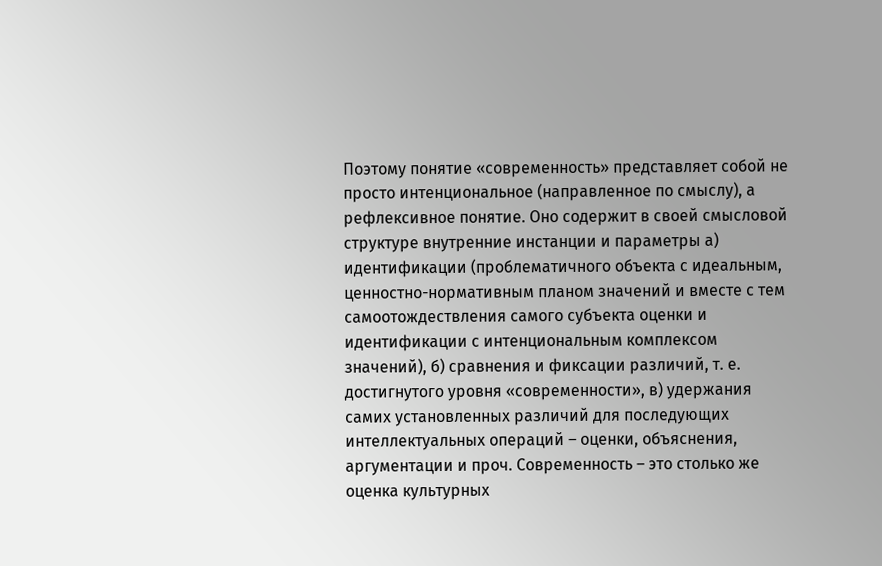Поэтому понятие «современность» представляет собой не просто интенциональное (направленное по смыслу), а рефлексивное понятие. Оно содержит в своей смысловой структуре внутренние инстанции и параметры а) идентификации (проблематичного объекта с идеальным, ценностно-нормативным планом значений и вместе с тем самоотождествления самого субъекта оценки и идентификации с интенциональным комплексом значений), б) сравнения и фиксации различий, т. е. достигнутого уровня «современности», в) удержания самих установленных различий для последующих интеллектуальных операций – оценки, объяснения, аргументации и проч. Современность – это столько же оценка культурных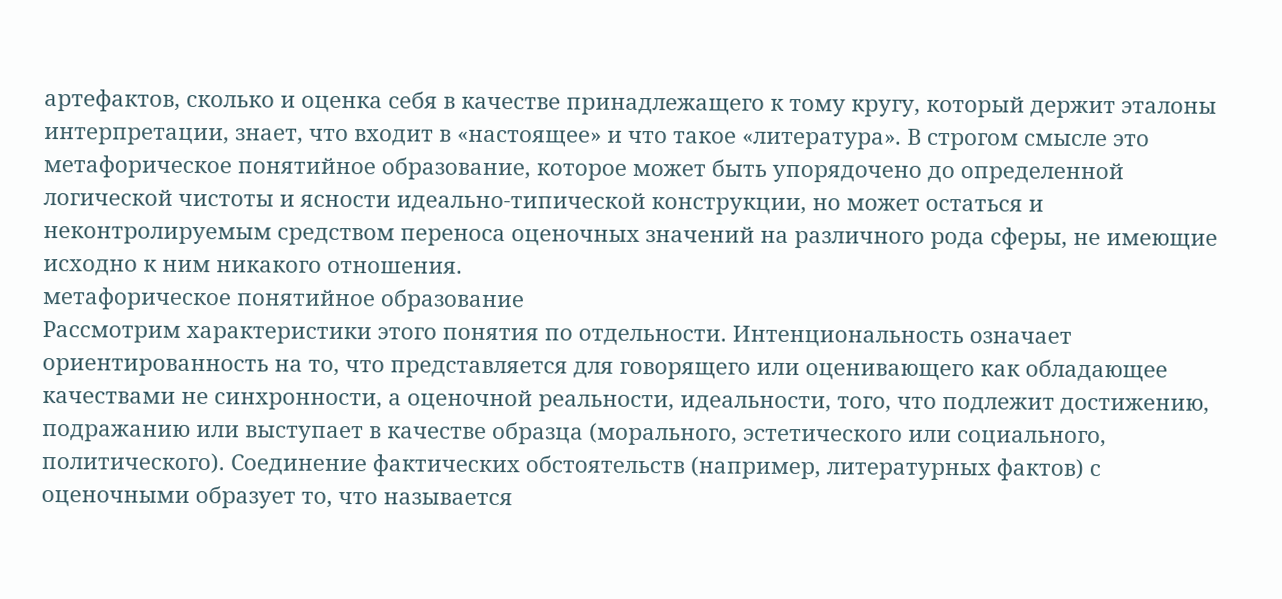артефактов, сколько и оценка себя в качестве принадлежащего к тому кругу, который держит эталоны интерпретации, знает, что входит в «настоящее» и что такое «литература». В строгом смысле это метафорическое понятийное образование, которое может быть упорядочено до определенной логической чистоты и ясности идеально-типической конструкции, но может остаться и неконтролируемым средством переноса оценочных значений на различного рода сферы, не имеющие исходно к ним никакого отношения.
метафорическое понятийное образование
Рассмотрим характеристики этого понятия по отдельности. Интенциональность означает ориентированность на то, что представляется для говорящего или оценивающего как обладающее качествами не синхронности, а оценочной реальности, идеальности, того, что подлежит достижению, подражанию или выступает в качестве образца (морального, эстетического или социального, политического). Соединение фактических обстоятельств (например, литературных фактов) с оценочными образует то, что называется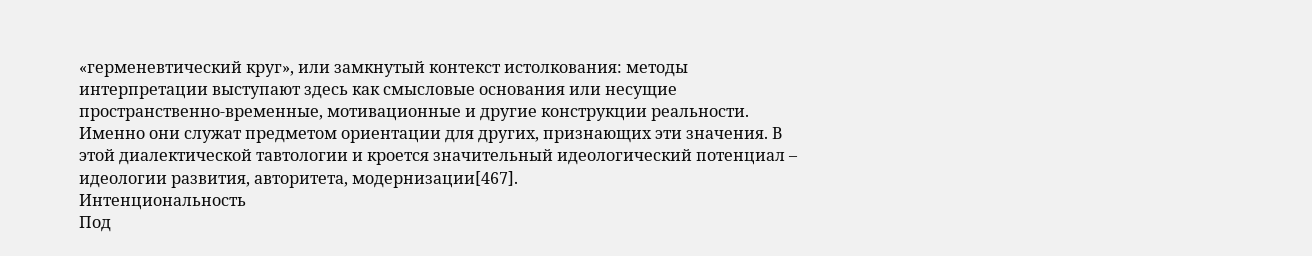«герменевтический круг», или замкнутый контекст истолкования: методы интерпретации выступают здесь как смысловые основания или несущие пространственно-временные, мотивационные и другие конструкции реальности. Именно они служат предметом ориентации для других, признающих эти значения. В этой диалектической тавтологии и кроется значительный идеологический потенциал – идеологии развития, авторитета, модернизации[467].
Интенциональность
Под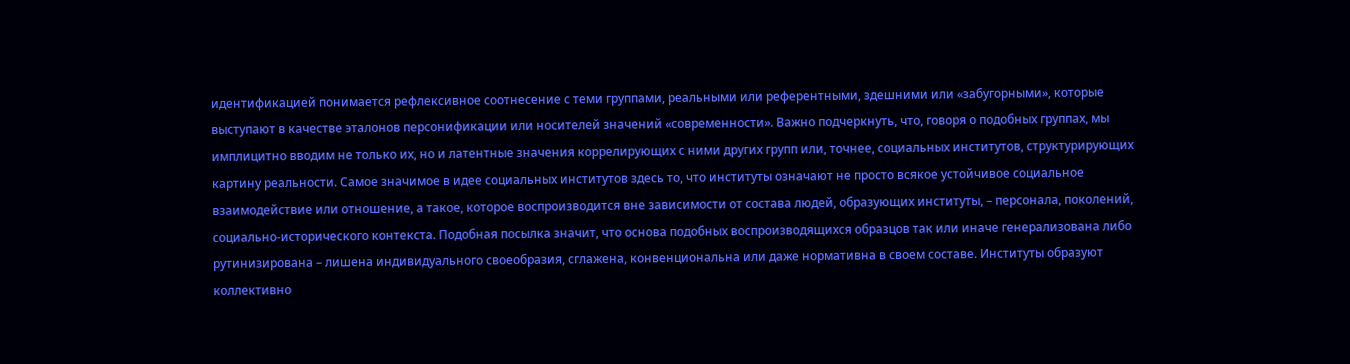идентификацией понимается рефлексивное соотнесение с теми группами, реальными или референтными, здешними или «забугорными», которые выступают в качестве эталонов персонификации или носителей значений «современности». Важно подчеркнуть, что, говоря о подобных группах, мы имплицитно вводим не только их, но и латентные значения коррелирующих с ними других групп или, точнее, социальных институтов, структурирующих картину реальности. Самое значимое в идее социальных институтов здесь то, что институты означают не просто всякое устойчивое социальное взаимодействие или отношение, а такое, которое воспроизводится вне зависимости от состава людей, образующих институты, – персонала, поколений, социально-исторического контекста. Подобная посылка значит, что основа подобных воспроизводящихся образцов так или иначе генерализована либо рутинизирована – лишена индивидуального своеобразия, сглажена, конвенциональна или даже нормативна в своем составе. Институты образуют коллективно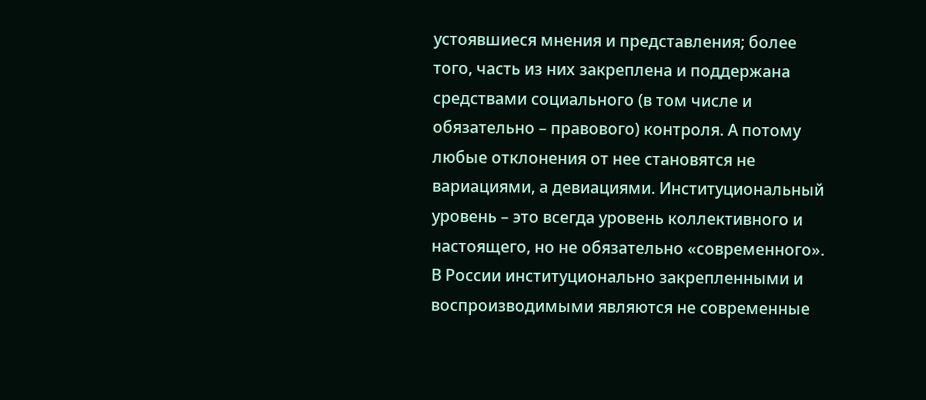устоявшиеся мнения и представления; более того, часть из них закреплена и поддержана средствами социального (в том числе и обязательно – правового) контроля. А потому любые отклонения от нее становятся не вариациями, а девиациями. Институциональный уровень – это всегда уровень коллективного и настоящего, но не обязательно «современного». В России институционально закрепленными и воспроизводимыми являются не современные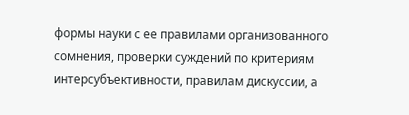формы науки с ее правилами организованного сомнения, проверки суждений по критериям интерсубъективности, правилам дискуссии, а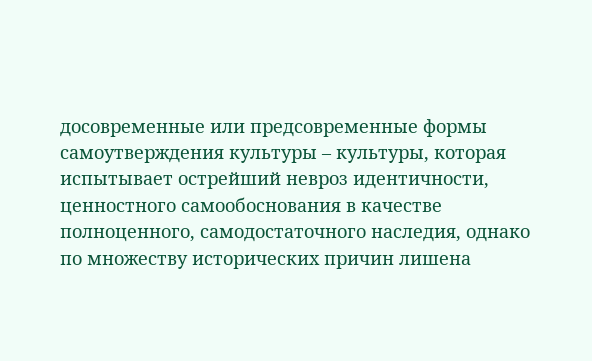досовременные или предсовременные формы самоутверждения культуры – культуры, которая испытывает острейший невроз идентичности, ценностного самообоснования в качестве полноценного, самодостаточного наследия, однако по множеству исторических причин лишена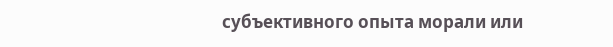субъективного опыта морали или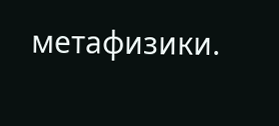метафизики.